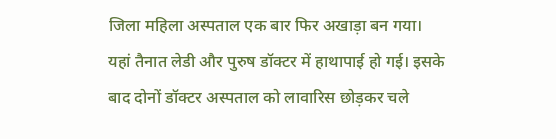जिला महिला अस्पताल एक बार फिर अखाड़ा बन गया। यहां तैनात लेडी और पुरुष डॉक्टर में हाथापाई हो गई। इसके बाद दोनों डॉक्टर अस्पताल को लावारिस छोड़कर चले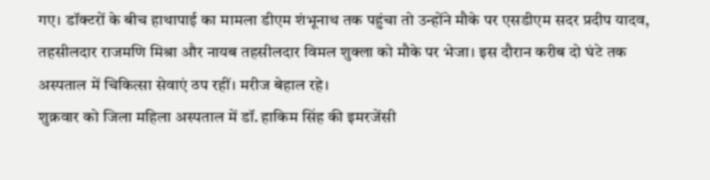गए। डॉक्टरों के बीच हाथापाई का मामला डीएम शंभूनाथ तक पहुंचा तो उन्होंने मौके पर एसडीएम सदर प्रदीप यादव, तहसीलदार राजमणि मिश्रा और नायब तहसीलदार विमल शुक्ला को मौके पर भेजा। इस दौरान करीब दो घंटे तक अस्पताल में चिकित्सा सेवाएं ठप रहीं। मरीज बेहाल रहे।
शुक्रवार को जिला महिला अस्पताल में डॉ. हाकिम सिंह की इमरजेंसी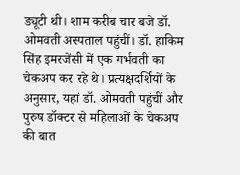ड्यूटी थी। शाम करीब चार बजे डॉ. ओमवती अस्पताल पहुंचीं। डॉ. हाकिम सिंह इमरजेंसी में एक गर्भवती का चेकअप कर रहे थे। प्रत्यक्षदर्शियों के अनुसार, यहां डॉ. ओमवती पहुंचीं और पुरुष डॉक्टर से महिलाओं के चेकअप की बात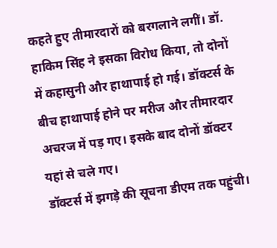कहते हुए तीमारदारों को बरगलाने लगीं। डॉ. हाकिम सिंह ने इसका विरोध किया, तो दोनों में कहासुनी और हाथापाई हो गई। डॉक्टर्स के बीच हाथापाई होने पर मरीज और तीमारदार अचरज में पड़ गए। इसके बाद दोनों डॉक्टर यहां से चले गए।
डॉक्टर्स में झगड़े की सूचना डीएम तक पहुंची।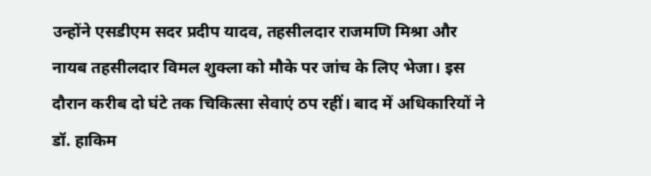उन्होंने एसडीएम सदर प्रदीप यादव, तहसीलदार राजमणि मिश्रा और नायब तहसीलदार विमल शुक्ला को मौके पर जांच के लिए भेजा। इस दौरान करीब दो घंटे तक चिकित्सा सेवाएं ठप रहीं। बाद में अधिकारियों ने डॉ. हाकिम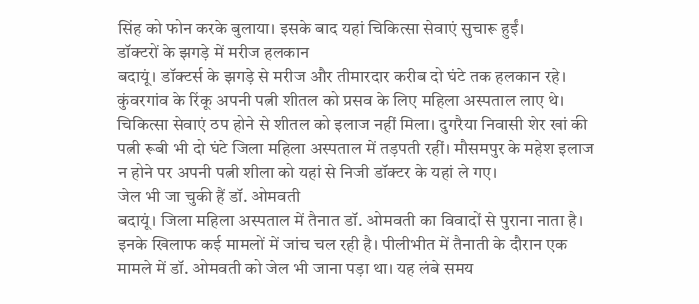सिंह को फोन करके बुलाया। इसके बाद यहां चिकित्सा सेवाएं सुचारू हुईं।
डॉक्टरों के झगड़े में मरीज हलकान
बदायूं। डॉक्टर्स के झगड़े से मरीज और तीमारदार करीब दो घंटे तक हलकान रहे। कुंवरगांव के रिंकू अपनी पत्नी शीतल को प्रसव के लिए महिला अस्पताल लाए थे। चिकित्सा सेवाएं ठप होने से शीतल को इलाज नहीं मिला। दुगरैया निवासी शेर खां की पत्नी रूबी भी दो घंटे जिला महिला अस्पताल में तड़पती रहीं। मौसमपुर के महेश इलाज न होने पर अपनी पत्नी शीला को यहां से निजी डॉक्टर के यहां ले गए।
जेल भी जा चुकी हैं डॉ. ओमवती
बदायूं। जिला महिला अस्पताल में तैनात डॉ. ओमवती का विवादों से पुराना नाता है। इनके खिलाफ कई मामलों में जांच चल रही है। पीलीभीत में तैनाती के दौरान एक मामले में डॉ. ओमवती को जेल भी जाना पड़ा था। यह लंबे समय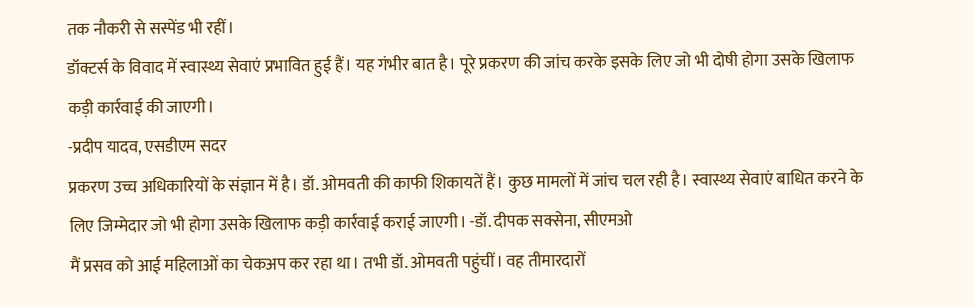तक नौकरी से सस्पेंड भी रहीं।
डॉक्टर्स के विवाद में स्वास्थ्य सेवाएं प्रभावित हुई हैं। यह गंभीर बात है। पूरे प्रकरण की जांच करके इसके लिए जो भी दोषी होगा उसके खिलाफ कड़ी कार्रवाई की जाएगी।
-प्रदीप यादव, एसडीएम सदर
प्रकरण उच्च अधिकारियों के संज्ञान में है। डॉ. ओमवती की काफी शिकायतें हैं। कुछ मामलों में जांच चल रही है। स्वास्थ्य सेवाएं बाधित करने के लिए जिम्मेदार जो भी होगा उसके खिलाफ कड़ी कार्रवाई कराई जाएगी। -डॉ. दीपक सक्सेना, सीएमओ
मैं प्रसव को आई महिलाओं का चेकअप कर रहा था। तभी डॉ. ओमवती पहुंचीं। वह तीमारदारों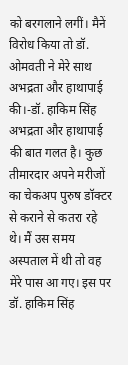को बरगलाने लगीं। मैनें विरोध किया तो डॉ. ओमवती ने मेरे साथ अभद्रता और हाथापाई की।-डॉ. हाकिम सिंह
अभद्रता और हाथापाई की बात गलत है। कुछ तीमारदार अपने मरीजों का चेकअप पुरुष डॉक्टर से कराने से कतरा रहे थे। मैं उस समय अस्पताल में थी तो वह मेरे पास आ गए। इस पर डॉ. हाकिम सिंह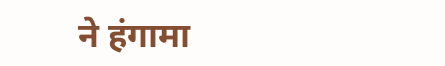ने हंगामा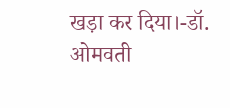खड़ा कर दिया।-डॉ. ओमवती